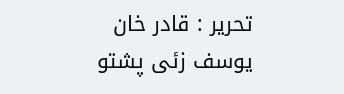تحریر : قادر خان یوسف زئی پشتو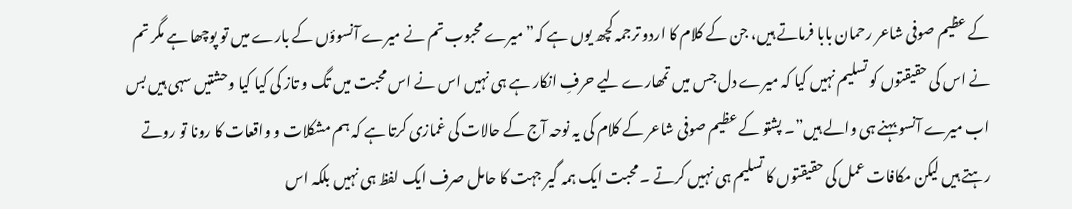کے عظیم صوفی شاعر رحمان بابا فرماتے ہیں، جن کے کلام کا اردو ترجمہ کچھ یوں ہے کہ” میرے محبوب تم نے میرے آنسوؤں کے بارے میں تو پوچھا ہے مگر تم نے اس کی حقیقتوں کو تسلیم نہیں کیا کہ میرے دل جس میں تمھارے لیے حرفِ انکار ہے ہی نہیں اس نے اس محبت میں تگ و تاز کی کیا کیا وحشتیں سہی ہیں بس اب میرے آنسو بہنے ہی والے ہیں”۔ پشتو کے عظیم صوفی شاعر کے کلام کی یہ نوحہ آج کے حالات کی غمازی کرتا ہے کہ ہم مشکلات و واقعات کا رونا تو روتے رہتے ہیں لیکن مکافات عمل کی حقیقتوں کا تسلیم ہی نہیں کرتے ۔ محبت ایک ہمہ گیر جہت کا حامل صرف ایک لفظ ہی نہیں بلکہ اس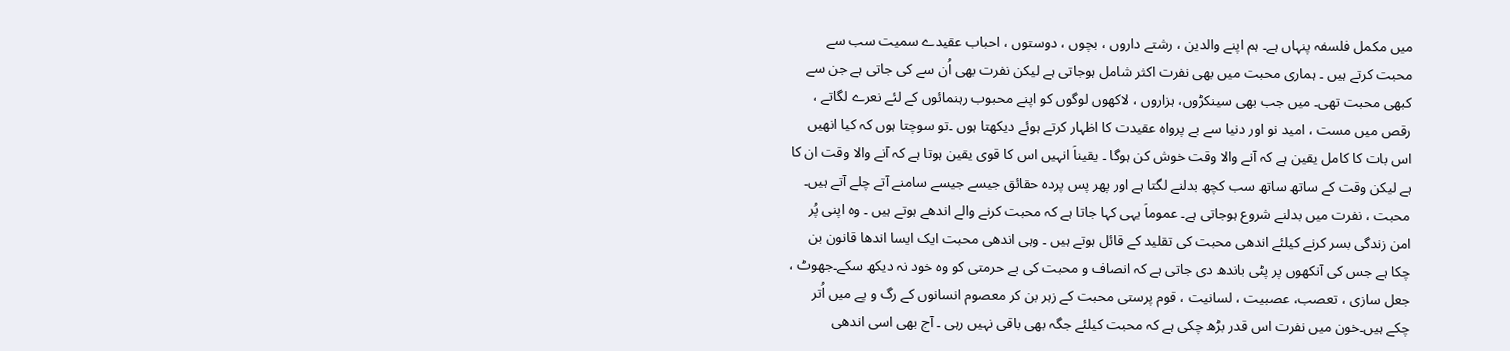میں مکمل فلسفہ پنہاں ہے۔ ہم اپنے والدین ، رشتے داروں ، بچوں ، دوستوں ، احباب عقیدے سمیت سب سے محبت کرتے ہیں ۔ ہماری محبت میں بھی نفرت اکثر شامل ہوجاتی ہے لیکن نفرت بھی اُن سے کی جاتی ہے جن سے کبھی محبت تھی۔ میں جب بھی سینکڑوں، ہزاروں ، لاکھوں لوگوں کو اپنے محبوب رہنمائوں کے لئے نعرے لگاتے ، رقص میں مست ، امید نو اور دنیا سے بے پرواہ عقیدت کا اظہار کرتے ہوئے دیکھتا ہوں ۔تو سوچتا ہوں کہ کیا انھیں اس بات کا کامل یقین ہے کہ آنے والا وقت خوش کن ہوگا ۔ یقیناَ انہیں اس کا قوی یقین ہوتا ہے کہ آنے والا وقت ان کا ہے لیکن وقت کے ساتھ ساتھ سب کچھ بدلنے لگتا ہے اور پھر پس پردہ حقائق جیسے جیسے سامنے آتے چلے آتے ہیں۔
محبت ، نفرت میں بدلنے شروع ہوجاتی ہے۔ عموماَ یہی کہا جاتا ہے کہ محبت کرنے والے اندھے ہوتے ہیں ۔ وہ اپنی پُر امن زندگی بسر کرنے کیلئے اندھی محبت کی تقلید کے قائل ہوتے ہیں ۔ وہی اندھی محبت ایک ایسا اندھا قانون بن چکا ہے جس کی آنکھوں پر پٹی باندھ دی جاتی ہے کہ انصاف و محبت کی بے حرمتی کو وہ خود نہ دیکھ سکے۔جھوٹ ، جعل سازی ، تعصب، عصبیت ، لسانیت ، قوم پرستی محبت کے زہر بن کر معصوم انسانوں کے رگ و پے میں اُتر چکے ہیں۔خون میں نفرت اس قدر بڑھ چکی ہے کہ محبت کیلئے جگہ بھی باقی نہیں رہی ۔ آج بھی اسی اندھی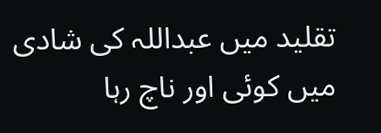تقلید میں عبداللہ کی شادی میں کوئی اور ناچ رہا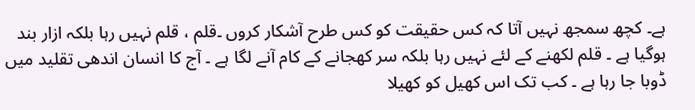ہے۔ کچھ سمجھ نہیں آتا کہ کس حقیقت کو کس طرح آشکار کروں ۔قلم ، قلم نہیں رہا بلکہ ازار بند ہوگیا ہے ۔ قلم لکھنے کے لئے نہیں رہا بلکہ سر کھجانے کے کام آنے لگا ہے ۔ آج کا انسان اندھی تقلید میں ڈوبا جا رہا ہے ۔ کب تک اس کھیل کو کھیلا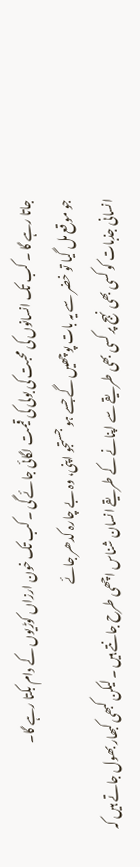جاتا رہے گا ۔ کب تک انسانوں کی محبت کی بولی کی قیمت لگائی جائے گی ۔ کب تک خون ارزاں کوڑیوں کے دام بکتا رہے گا۔
جو موقع مل گیا تو خضر سے یہ بات پوچھیں گے جسے ہو جستجو اپنی، وہ بے چارہ کدھر جائے
انسانی جذبات کو کسی بھی نہج پر کسی بھی طریقے سے اپنانے کے طریقے انسان شناس اچھی طرح جانتے ہیں ۔ لیکن کبھی کبھار بھول جاتے ہیں کہ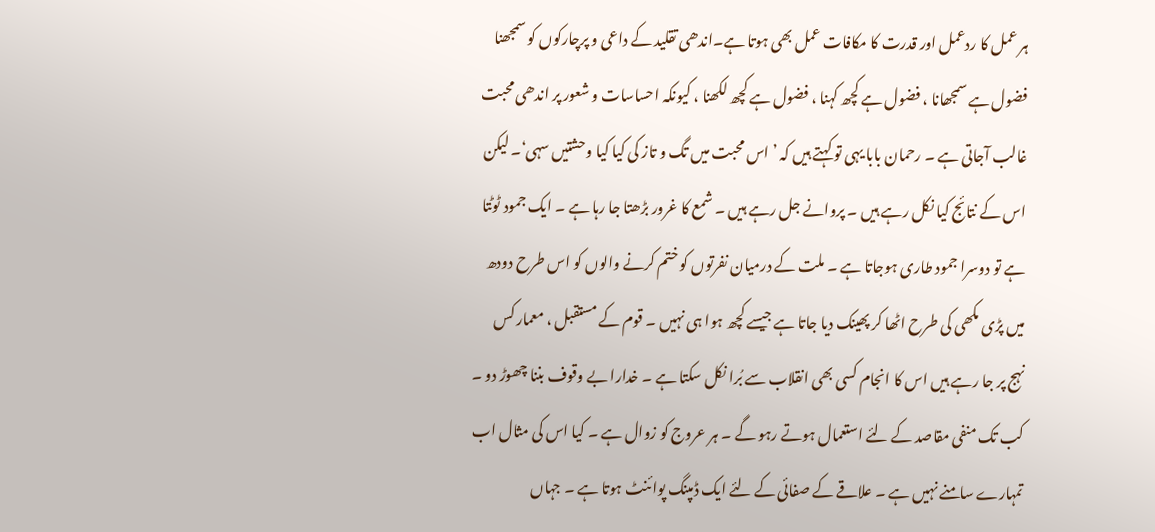ہر عمل کا ردعمل اور قدرت کا مکافات عمل بھی ہوتا ہے۔اندھی تقلید کے داعی و پرچارکوں کو سمجھنا فضول ہے سمجھانا ، فضول ہے کچھ کہنا ، فضول ہے کچھ لکھنا ، کیونکہ احساسات و شعور پر اندھی محبت غالب آجاتی ہے ۔ رحمان بابا یہی تو کہتے ہیں کہ ’ اس محبت میں تگ و تاز کی کیا کیا وحشتیں سہی‘۔ لیکن اس کے نتائج کیا نکل رہے ہیں ۔ پروانے جل رہے ہیں ۔ شمع کا غرور بڑھتا جا رہا ہے ۔ ایک جمود ٹوٹتا ہے تو دوسرا جمود طاری ہوجاتا ہے ۔ ملت کے درمیان نفرتوں کو ختم کرنے والوں کو اس طرح دودھ میں پڑی مکھی کی طرح اٹھا کر پھینک دیا جاتا ہے جیسے کچھ ہوا ہی نہیں ۔ قوم کے مستقبل ، معمار کس نہج پر جا رہے ہیں اس کا انجام کسی بھی انقلاب سے بُرا نکل سکتا ہے ۔ خدارا بے وقوف بننا چھوڑ دو ۔ کب تک منفی مقاصد کے لئے استعمال ہوتے رہو گے ۔ ہر عروج کو زوال ہے ۔ کیا اس کی مثال اب تمہارے سامنے نہیں ہے ۔ علاقے کے صفائی کے لئے ایک ڈمپنگ پوائنٹ ہوتا ہے ۔ جہاں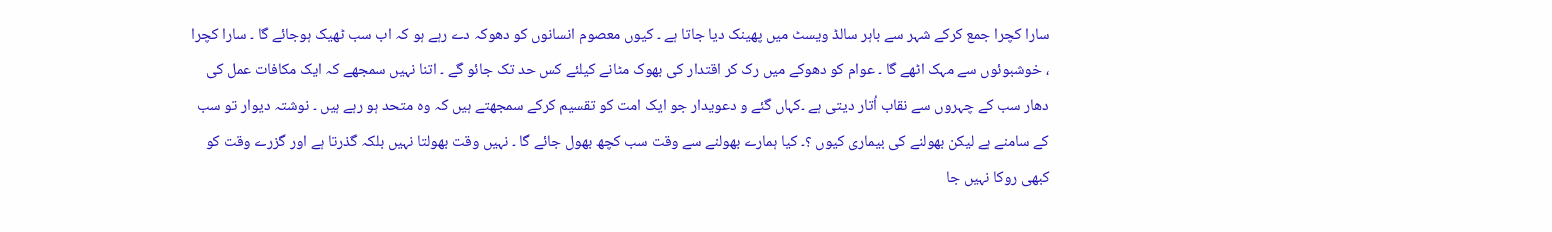سارا کچرا جمع کرکے شہر سے باہر سالڈ ویسٹ میں پھینک دیا جاتا ہے ۔ کیوں معصوم انسانوں کو دھوکہ دے رہے ہو کہ اب سب ٹھیک ہوجائے گا ۔ سارا کچرا ، خوشبوئوں سے مہک اٹھے گا ۔ عوام کو دھوکے میں رک کر اقتدار کی بھوک مٹانے کیلئے کس حد تک جائو گے ۔ اتنا نہیں سمجھے کہ ایک مکافات عمل کی دھار سب کے چہروں سے نقاب اُتار دیتی ہے ۔کہاں گئے و دعویدار جو ایک امت کو تقسیم کرکے سمجھتے ہیں کہ وہ متحد ہو رہے ہیں ۔ نوشتہ دیوار تو سب کے سامنے ہے لیکن بھولنے کی بیماری کیوں ؟۔ کیا ہمارے بھولنے سے وقت سب کچھ بھول جائے گا ۔ نہیں وقت بھولتا نہیں بلکہ گذرتا ہے اور گزرے وقت کو کبھی روکا نہیں جا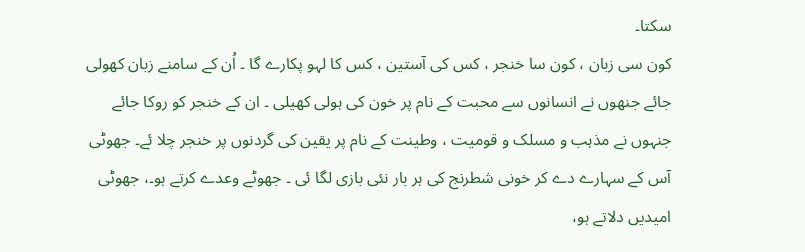سکتا۔
کون سی زبان ، کون سا خنجر ، کس کی آستین ، کس کا لہو پکارے گا ۔ اُن کے سامنے زبان کھولی جائے جنھوں نے انسانوں سے محبت کے نام پر خون کی ہولی کھیلی ۔ ان کے خنجر کو روکا جائے جنہوں نے مذہب و مسلک و قومیت ، وطینت کے نام پر یقین کی گردنوں پر خنجر چلا ئے۔ جھوٹی آس کے سہارے دے کر خونی شطرنج کی ہر بار نئی بازی لگا ئی ۔ جھوٹے وعدے کرتے ہو۔، جھوٹی امیدیں دلاتے ہو،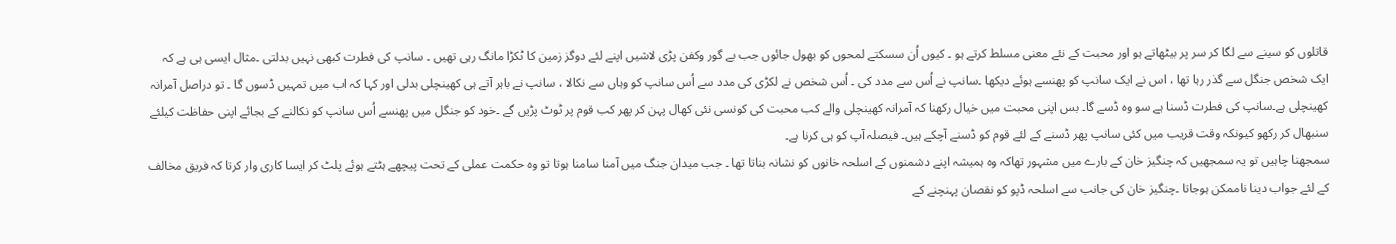قاتلوں کو سینے سے لگا کر سر پر بیٹھاتے ہو اور محبت کے نئے معنی مسلط کرتے ہو ۔ کیوں اُن سسکتے لمحوں کو بھول جائوں جب بے گور وکفن پڑی لاشیں اپنے لئے دوگز زمین کا ٹکڑا مانگ رہی تھیں ۔ سانپ کی فطرت کبھی نہیں بدلتی ۔مثال ایسی ہی ہے کہ ایک شخص جنگل سے گذر رہا تھا ، اس نے ایک سانپ کو پھنسے ہوئے دیکھا ۔سانپ نے اُس سے مدد کی ۔ اُس شخص نے لکڑی کی مدد سے اُس سانپ کو وہاں سے نکالا ، سانپ نے باہر آتے ہی کھینچلی بدلی اور کہا کہ اب میں تمہیں ڈسوں گا ۔ تو دراصل آمرانہ کھینچلی ہے۔سانپ کی فطرت ڈسنا ہے سو وہ ڈسے گا۔ بس اپنی محبت میں خیال رکھنا کہ آمرانہ کھینچلی والے کب محبت کی کونسی نئی کھال پہن کر پھر کب قوم پر ٹوٹ پڑیں گے ۔خود کو جنگل میں پھنسے اُس سانپ کو نکالنے کے بجائے اپنی حفاظت کیلئے سنبھال کر رکھو کیونکہ وقت قریب میں کئی سانپ پھر ڈسنے کے لئے قوم کو ڈسنے آچکے ہیں۔ فیصلہ آپ کو ہی کرنا ہے۔
سمجھنا چاہیں تو یہ سمجھیں کہ چنگیز خان کے بارے میں مشہور تھاکہ وہ ہمیشہ اپنے دشمنوں کے اسلحہ خانوں کو نشانہ بناتا تھا ۔ جب میدان جنگ میں آمنا سامنا ہوتا تو وہ حکمت عملی کے تحت پیچھے ہٹتے ہوئے پلٹ کر ایسا کاری وار کرتا کہ فریق مخالف کے لئے جواب دینا ناممکن ہوجاتا ۔چنگیز خان کی جانب سے اسلحہ ڈپو کو نقصان پہنچنے کے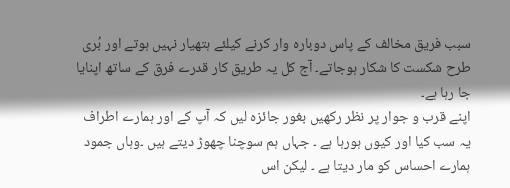سبب فریق مخالف کے پاس دوبارہ وار کرنے کیلئے ہتھیار نہیں ہوتے اور بُری طرح شکست کا شکار ہوجاتے۔ آج کل یہ طریق کار قدرے فرق کے ساتھ اپنایا جا رہا ہے۔
اپنے قرب و جوار پر نظر رکھیں بغور جائزہ لیں کہ آپ کے اور ہمارے اطراف یہ سب کیا اور کیوں ہورہا ہے ۔ جہاں ہم سوچنا چھوڑ دیتے ہیں ۔وہاں جمود ہمارے احساس کو مار دیتا ہے ۔ لیکن اس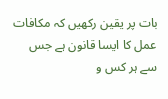بات پر یقین رکھیں کہ مکافات عمل کا ایسا قانون ہے جس سے ہر کس و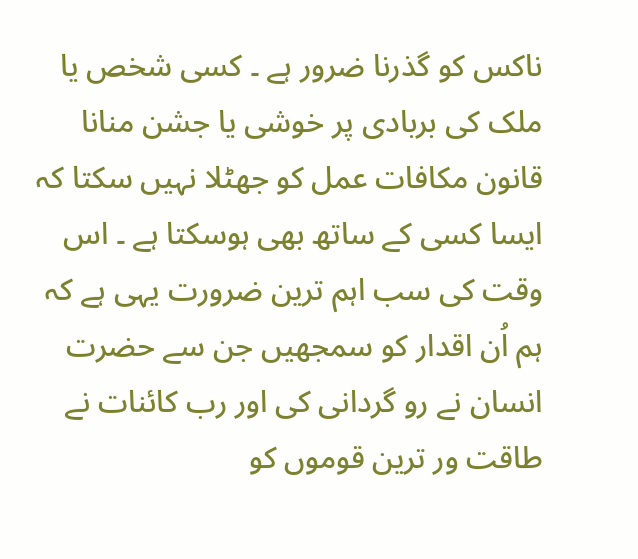ناکس کو گذرنا ضرور ہے ۔ کسی شخص یا ملک کی بربادی پر خوشی یا جشن منانا قانون مکافات عمل کو جھٹلا نہیں سکتا کہ ایسا کسی کے ساتھ بھی ہوسکتا ہے ۔ اس وقت کی سب اہم ترین ضرورت یہی ہے کہ ہم اُن اقدار کو سمجھیں جن سے حضرت انسان نے رو گردانی کی اور رب کائنات نے طاقت ور ترین قوموں کو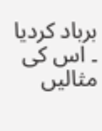برباد کردیا ۔ اس کی مثالیں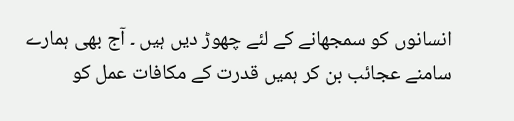انسانوں کو سمجھانے کے لئے چھوڑ دیں ہیں ۔ آج بھی ہمارے سامنے عجائب بن کر ہمیں قدرت کے مکافات عمل کو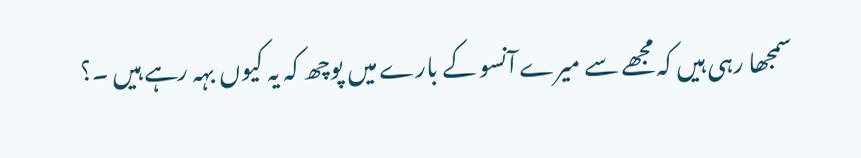سمجھا رہی ہیں کہ مجھے سے میرے آنسو کے بارے میں پوچھ کہ یہ کیوں بہہ رہے ہیں ۔؟